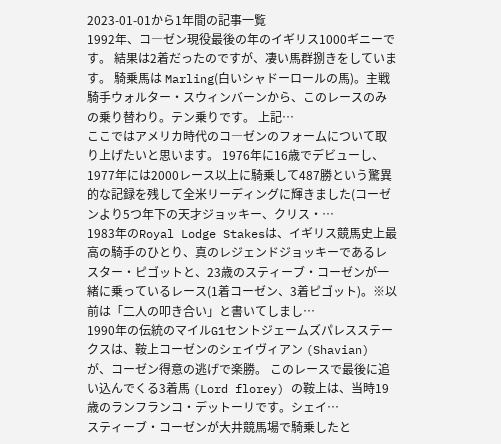2023-01-01から1年間の記事一覧
1992年、コ―ゼン現役最後の年のイギリス1000ギニーです。 結果は2着だったのですが、凄い馬群捌きをしています。 騎乗馬は Marling(白いシャドーロールの馬)。主戦騎手ウォルター・スウィンバーンから、このレースのみの乗り替わり。テン乗りです。 上記…
ここではアメリカ時代のコ―ゼンのフォームについて取り上げたいと思います。 1976年に16歳でデビューし、1977年には2000レース以上に騎乗して487勝という驚異的な記録を残して全米リーディングに輝きました(コーゼンより5つ年下の天才ジョッキー、クリス・…
1983年のRoyal Lodge Stakesは、イギリス競馬史上最高の騎手のひとり、真のレジェンドジョッキーであるレスター・ピゴットと、23歳のスティーブ・コーゼンが一緒に乗っているレース(1着コーゼン、3着ピゴット)。※以前は「二人の叩き合い」と書いてしまし…
1990年の伝統のマイルG1セントジェームズパレスステークスは、鞍上コーゼンのシェイヴィアン (Shavian) が、コーゼン得意の逃げで楽勝。 このレースで最後に追い込んでくる3着馬 (Lord florey) の鞍上は、当時19歳のランフランコ・デットーリです。シェイ…
スティーブ・コーゼンが大井競馬場で騎乗したと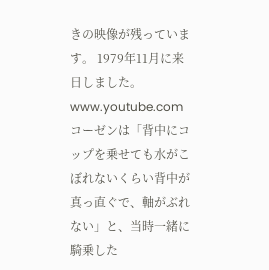きの映像が残っています。 1979年11月に来日しました。 www.youtube.com コーゼンは「背中にコップを乗せても水がこぼれないくらい背中が真っ直ぐで、軸がぶれない」と、当時一緒に騎乗した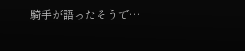騎手が語ったそうで…